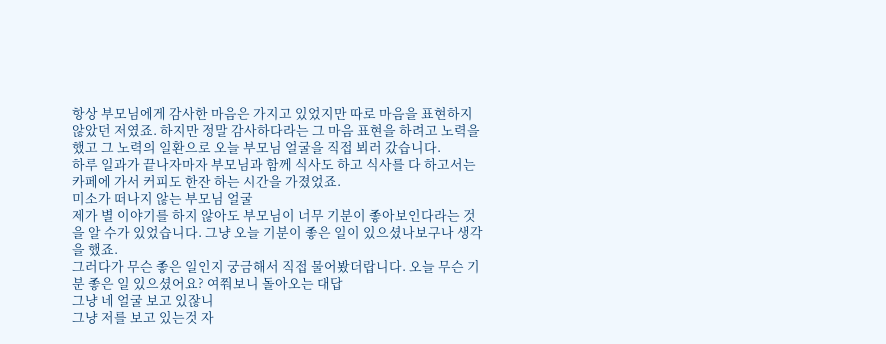항상 부모님에게 감사한 마음은 가지고 있었지만 따로 마음을 표현하지 않았던 저였죠. 하지만 정말 감사하다라는 그 마음 표현을 하려고 노력을 했고 그 노력의 일환으로 오늘 부모님 얼굴을 직접 뵈러 갔습니다.
하루 일과가 끝나자마자 부모님과 함께 식사도 하고 식사를 다 하고서는 카페에 가서 커피도 한잔 하는 시간을 가졌었죠.
미소가 떠나지 않는 부모님 얼굴
제가 별 이야기를 하지 않아도 부모님이 너무 기분이 좋아보인다라는 것을 알 수가 있었습니다. 그냥 오늘 기분이 좋은 일이 있으셨나보구나 생각을 했죠.
그러다가 무슨 좋은 일인지 궁금해서 직접 물어봤더랍니다. 오늘 무슨 기분 좋은 일 있으셨어요? 여쭤보니 돌아오는 대답
그냥 네 얼굴 보고 있잖니
그냥 저를 보고 있는것 자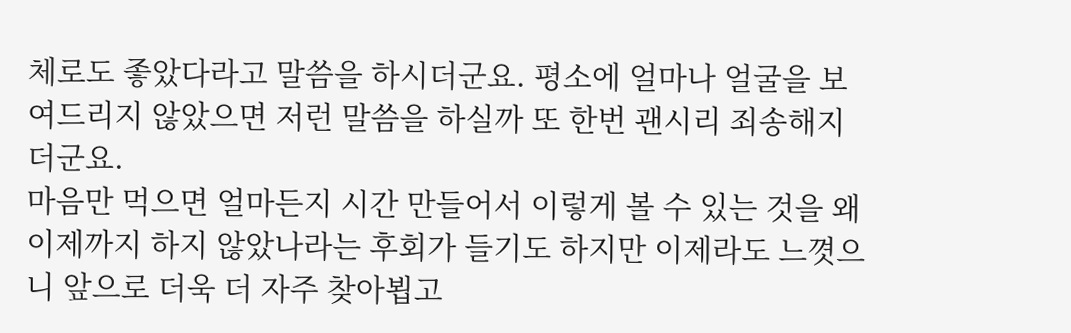체로도 좋았다라고 말씀을 하시더군요. 평소에 얼마나 얼굴을 보여드리지 않았으면 저런 말씀을 하실까 또 한번 괜시리 죄송해지더군요.
마음만 먹으면 얼마든지 시간 만들어서 이렇게 볼 수 있는 것을 왜 이제까지 하지 않았나라는 후회가 들기도 하지만 이제라도 느꼇으니 앞으로 더욱 더 자주 찾아뵙고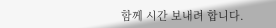함께 시간 보내려 합니다.